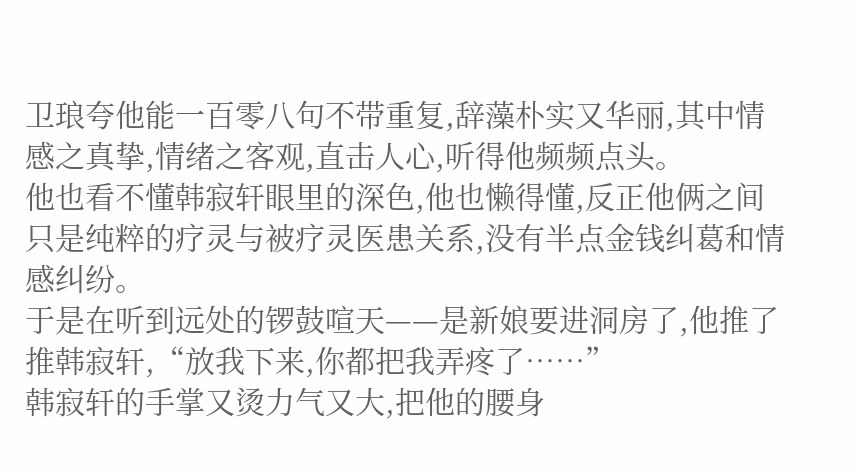卫琅夸他能一百零八句不带重复,辞藻朴实又华丽,其中情感之真挚,情绪之客观,直击人心,听得他频频点头。
他也看不懂韩寂轩眼里的深色,他也懒得懂,反正他俩之间只是纯粹的疗灵与被疗灵医患关系,没有半点金钱纠葛和情感纠纷。
于是在听到远处的锣鼓喧天——是新娘要进洞房了,他推了推韩寂轩,“放我下来,你都把我弄疼了……”
韩寂轩的手掌又烫力气又大,把他的腰身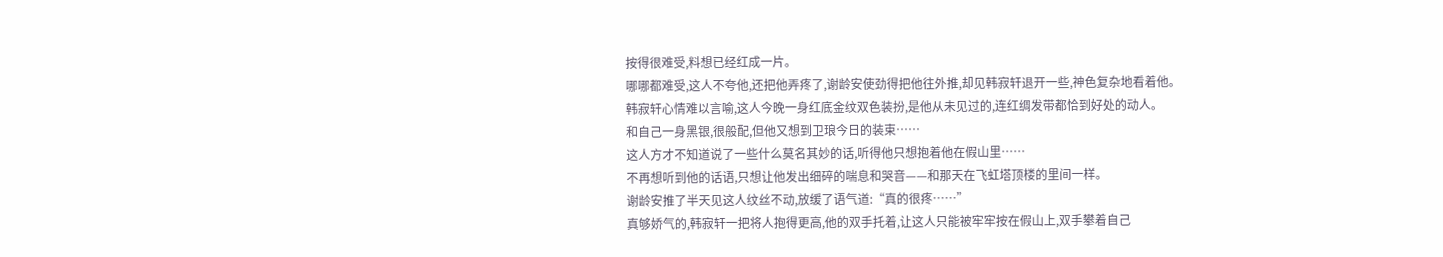按得很难受,料想已经红成一片。
哪哪都难受,这人不夸他,还把他弄疼了,谢龄安使劲得把他往外推,却见韩寂轩退开一些,神色复杂地看着他。
韩寂轩心情难以言喻,这人今晚一身红底金纹双色装扮,是他从未见过的,连红绸发带都恰到好处的动人。
和自己一身黑银,很般配,但他又想到卫琅今日的装束……
这人方才不知道说了一些什么莫名其妙的话,听得他只想抱着他在假山里……
不再想听到他的话语,只想让他发出细碎的喘息和哭音——和那天在飞虹塔顶楼的里间一样。
谢龄安推了半天见这人纹丝不动,放缓了语气道:“真的很疼……”
真够娇气的,韩寂轩一把将人抱得更高,他的双手托着,让这人只能被牢牢按在假山上,双手攀着自己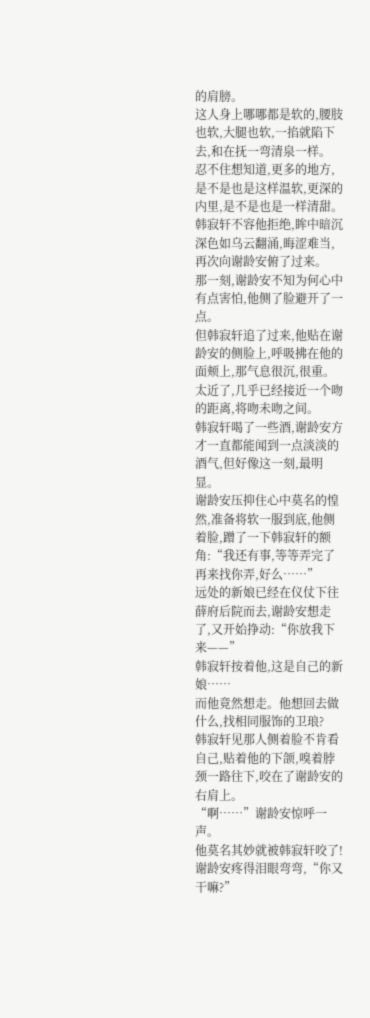的肩膀。
这人身上哪哪都是软的,腰肢也软,大腿也软,一掐就陷下去,和在抚一弯清泉一样。
忍不住想知道,更多的地方,是不是也是这样温软,更深的内里,是不是也是一样清甜。
韩寂轩不容他拒绝,眸中暗沉深色如乌云翻涌,晦涩难当,再次向谢龄安俯了过来。
那一刻,谢龄安不知为何心中有点害怕,他侧了脸避开了一点。
但韩寂轩追了过来,他贴在谢龄安的侧脸上,呼吸拂在他的面颊上,那气息很沉,很重。
太近了,几乎已经接近一个吻的距离,将吻未吻之间。
韩寂轩喝了一些酒,谢龄安方才一直都能闻到一点淡淡的酒气,但好像这一刻,最明显。
谢龄安压抑住心中莫名的惶然,准备将软一服到底,他侧着脸,蹭了一下韩寂轩的额角:“我还有事,等等弄完了再来找你弄,好么……”
远处的新娘已经在仪仗下往薛府后院而去,谢龄安想走了,又开始挣动:“你放我下来——”
韩寂轩按着他,这是自己的新娘……
而他竟然想走。他想回去做什么,找相同服饰的卫琅?
韩寂轩见那人侧着脸不肯看自己,贴着他的下颌,嗅着脖颈一路往下,咬在了谢龄安的右肩上。
“啊……”谢龄安惊呼一声。
他莫名其妙就被韩寂轩咬了!
谢龄安疼得泪眼弯弯,“你又干嘛?”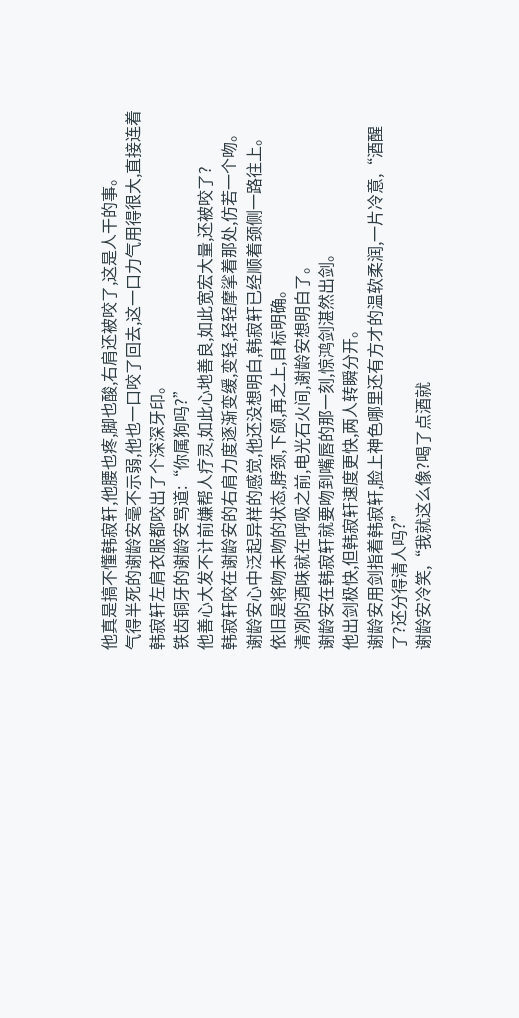他真是搞不懂韩寂轩,他腰也疼,脚也酸,右肩还被咬了,这是人干的事。
气得半死的谢龄安毫不示弱,他也一口咬了回去,这一口力气用得很大,直接连着韩寂轩左肩衣服都咬出了个深深牙印。
铁齿铜牙的谢龄安骂道:“你属狗吗?”
他善心大发不计前嫌帮人疗灵,如此心地善良,如此宽宏大量,还被咬了?
韩寂轩咬在谢龄安的右肩力度逐渐变缓,变轻,轻轻摩挲着那处,仿若一个吻。
谢龄安心中泛起异样的感觉,他还没想明白,韩寂轩已经顺着颈侧一路往上。
依旧是将吻未吻的状态,脖颈,下颌,再之上,目标明确。
清冽的酒味就在呼吸之前,电光石火间,谢龄安想明白了。
谢龄安在韩寂轩就要吻到嘴唇的那一刻,惊鸿剑湛然出剑。
他出剑极快,但韩寂轩速度更快,两人转瞬分开。
谢龄安用剑指着韩寂轩,脸上神色哪里还有方才的温软柔润,一片冷意,“酒醒了?还分得清人吗?”
谢龄安冷笑,“我就这么像?喝了点酒就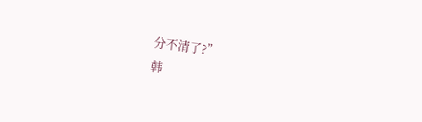分不清了?”
韩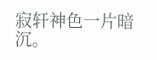寂轩神色一片暗沉。